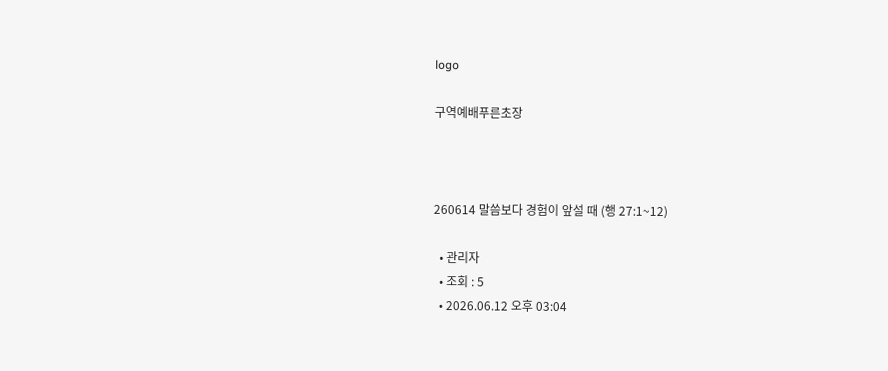logo

구역예배푸른초장



260614 말씀보다 경험이 앞설 때 (행 27:1~12)

  • 관리자
  • 조회 : 5
  • 2026.06.12 오후 03:04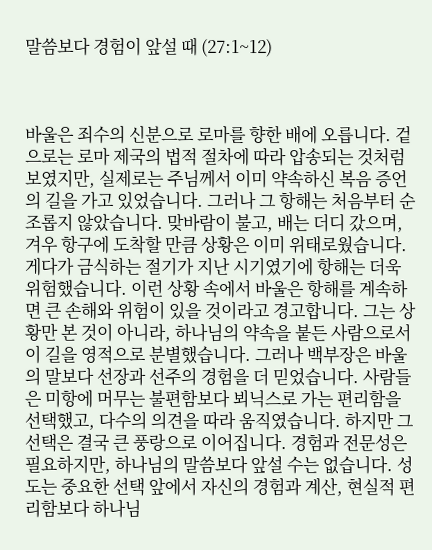말씀보다 경험이 앞설 때 (27:1~12)



바울은 죄수의 신분으로 로마를 향한 배에 오릅니다. 겉으로는 로마 제국의 법적 절차에 따라 압송되는 것처럼 보였지만, 실제로는 주님께서 이미 약속하신 복음 증언의 길을 가고 있었습니다. 그러나 그 항해는 처음부터 순조롭지 않았습니다. 맞바람이 불고, 배는 더디 갔으며, 겨우 항구에 도착할 만큼 상황은 이미 위태로웠습니다. 게다가 금식하는 절기가 지난 시기였기에 항해는 더욱 위험했습니다. 이런 상황 속에서 바울은 항해를 계속하면 큰 손해와 위험이 있을 것이라고 경고합니다. 그는 상황만 본 것이 아니라, 하나님의 약속을 붙든 사람으로서 이 길을 영적으로 분별했습니다. 그러나 백부장은 바울의 말보다 선장과 선주의 경험을 더 믿었습니다. 사람들은 미항에 머무는 불편함보다 뵈닉스로 가는 편리함을 선택했고, 다수의 의견을 따라 움직였습니다. 하지만 그 선택은 결국 큰 풍랑으로 이어집니다. 경험과 전문성은 필요하지만, 하나님의 말씀보다 앞설 수는 없습니다. 성도는 중요한 선택 앞에서 자신의 경험과 계산, 현실적 편리함보다 하나님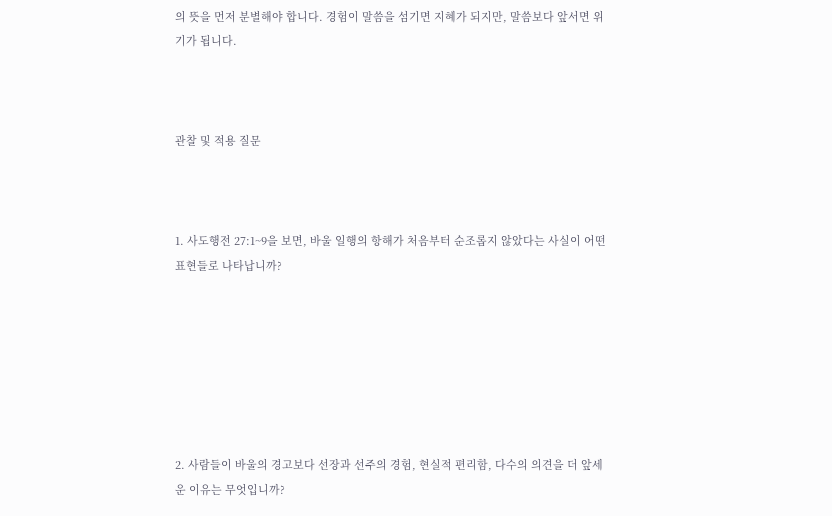의 뜻을 먼저 분별해야 합니다. 경험이 말씀을 섬기면 지혜가 되지만, 말씀보다 앞서면 위기가 됩니다.



관찰 및 적용 질문



1. 사도행전 27:1~9을 보면, 바울 일행의 항해가 처음부터 순조롭지 않았다는 사실이 어떤 표현들로 나타납니까?







2. 사람들이 바울의 경고보다 선장과 선주의 경험, 현실적 편리함, 다수의 의견을 더 앞세운 이유는 무엇입니까?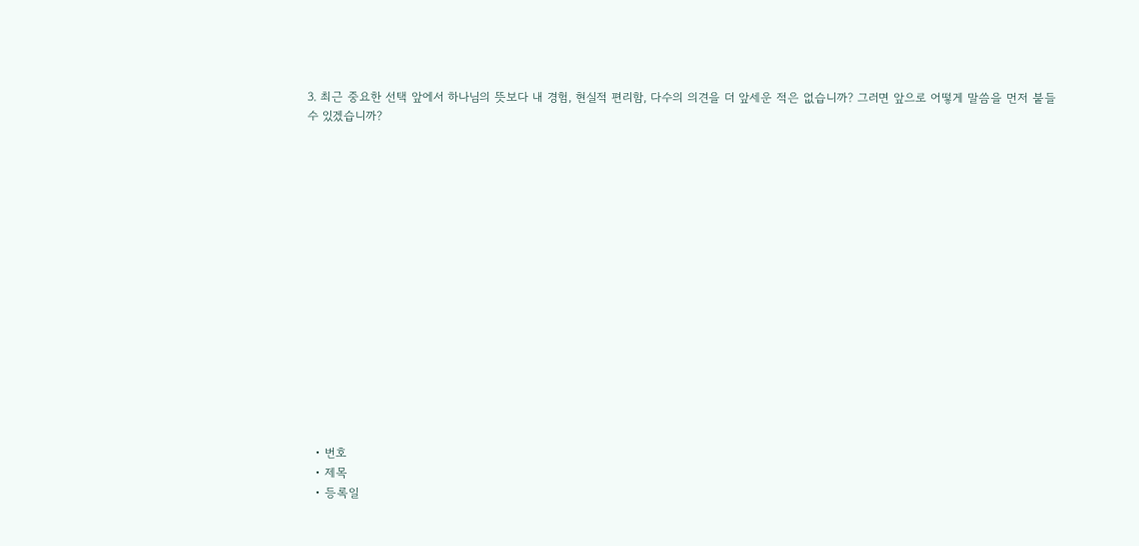3. 최근 중요한 선택 앞에서 하나님의 뜻보다 내 경험, 현실적 편리함, 다수의 의견을 더 앞세운 적은 없습니까? 그러면 앞으로 어떻게 말씀을 먼저 붙들 수 있겠습니까?
















  • 번호
  • 제목
  • 등록일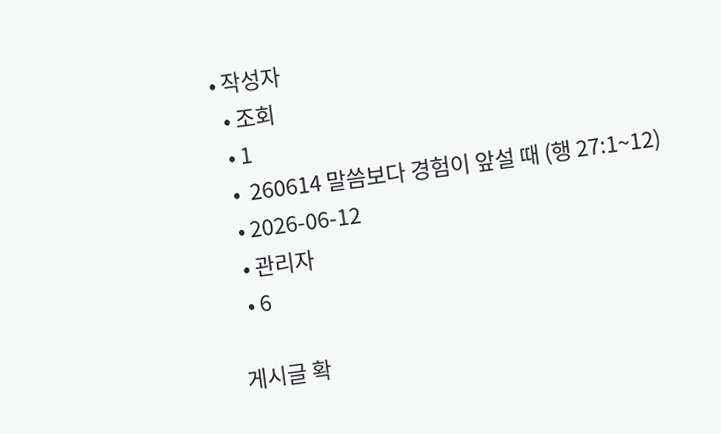• 작성자
  • 조회
  • 1
  •  260614 말씀보다 경험이 앞설 때 (행 27:1~12)
  • 2026-06-12
  • 관리자
  • 6

게시글 확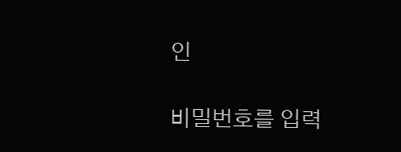인

비밀번호를 입력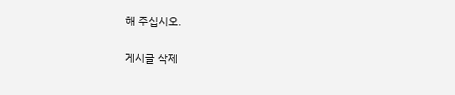해 주십시오.

게시글 삭제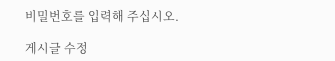비밀번호를 입력해 주십시오.

게시글 수정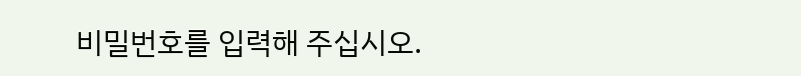비밀번호를 입력해 주십시오.